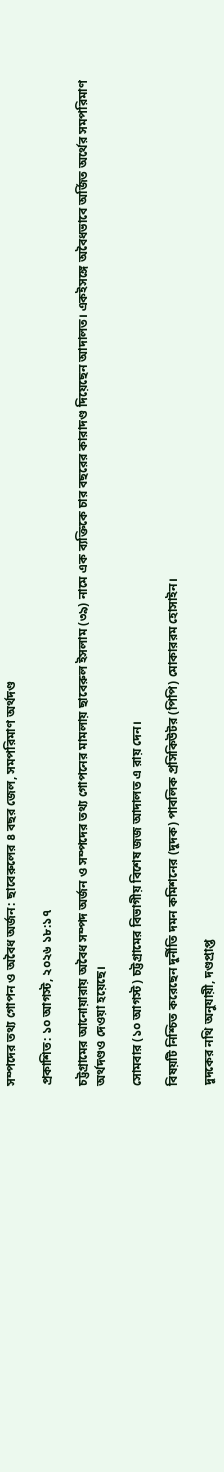সম্পদের তথ্য গোপন ও অবৈধ অর্জন: ছাবেরুলের ৪ বছর জেল, সমপরিমাণ অর্থদণ্ড

প্রকাশিত: ১০ আগস্ট, ২০২৬ ১৮:১৭

চট্টগ্রামের আনোয়ারায় অবৈধ সম্পদ অর্জন ও সম্পদের তথ্য গোপনের মামলায় ছাবেরুল ইসলাম (৩৯) নামে এক ব্যক্তিকে চার বছরের কারাদণ্ড দিয়েছেন আদালত। একইসঙ্গে অবৈধভাবে অর্জিত অর্থের সমপরিমাণ অর্থদণ্ডও দেওয়া হয়েছে।

সোমবার (১০ আগস্ট) চট্টগ্রামের বিভাগীয় বিশেষ জজ আদালত এ রায় দেন।

বিষয়টি নিশ্চিত করেছেন দুর্নীতি দমন কমিশনের (দুদক) পাবলিক প্রসিকিউটর (পিপি) মোকাররম হোসাইন।

দুদকের নথি অনুযায়ী, দণ্ডপ্রাপ্ত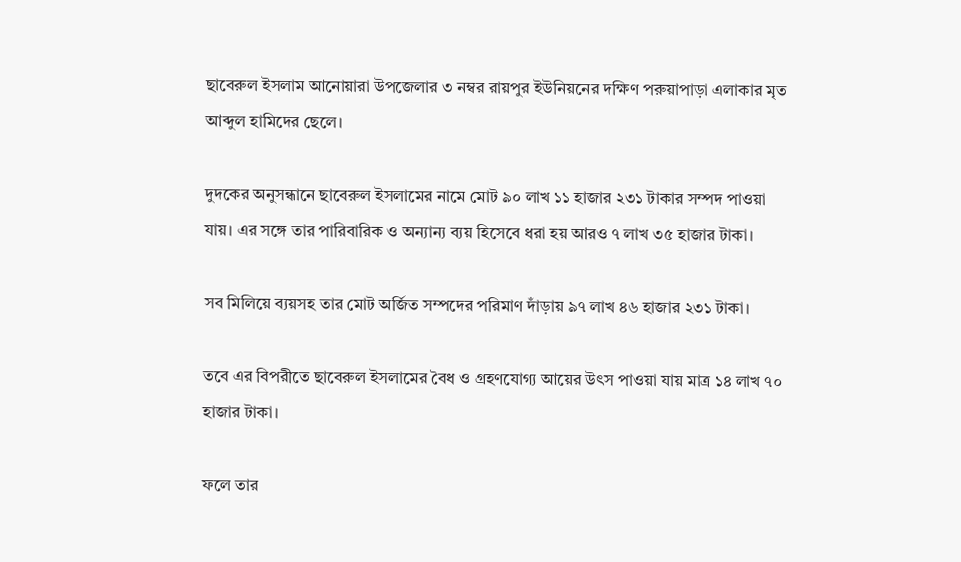ছাবেরুল ইসলাম আনোয়ারা উপজেলার ৩ নম্বর রায়পুর ইউনিয়নের দক্ষিণ পরুয়াপাড়া এলাকার মৃত আব্দুল হামিদের ছেলে।

দুদকের অনুসন্ধানে ছাবেরুল ইসলামের নামে মোট ৯০ লাখ ১১ হাজার ২৩১ টাকার সম্পদ পাওয়া যায়। এর সঙ্গে তার পারিবারিক ও অন্যান্য ব্যয় হিসেবে ধরা হয় আরও ৭ লাখ ৩৫ হাজার টাকা।

সব মিলিয়ে ব্যয়সহ তার মোট অর্জিত সম্পদের পরিমাণ দাঁড়ায় ৯৭ লাখ ৪৬ হাজার ২৩১ টাকা।

তবে এর বিপরীতে ছাবেরুল ইসলামের বৈধ ও গ্রহণযোগ্য আয়ের উৎস পাওয়া যায় মাত্র ১৪ লাখ ৭০ হাজার টাকা।

ফলে তার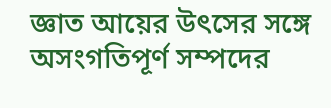জ্ঞাত আয়ের উৎসের সঙ্গে অসংগতিপূর্ণ সম্পদের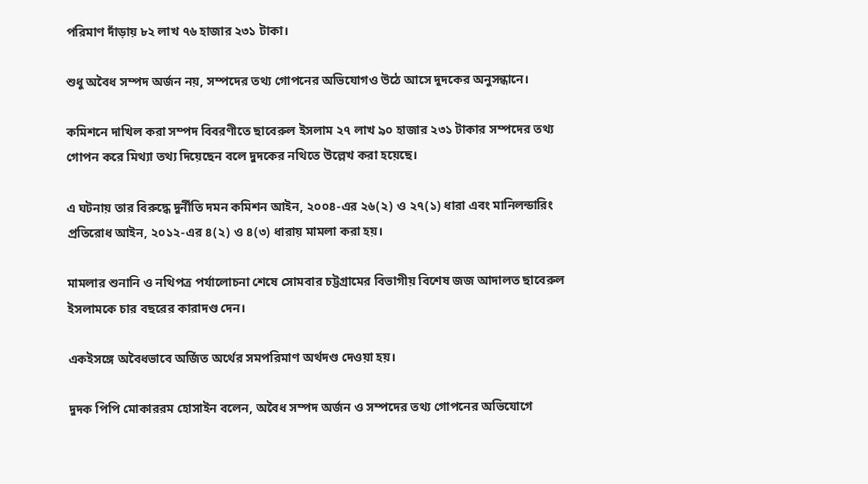পরিমাণ দাঁড়ায় ৮২ লাখ ৭৬ হাজার ২৩১ টাকা।

শুধু অবৈধ সম্পদ অর্জন নয়, সম্পদের তথ্য গোপনের অভিযোগও উঠে আসে দুদকের অনুসন্ধানে।

কমিশনে দাখিল করা সম্পদ বিবরণীতে ছাবেরুল ইসলাম ২৭ লাখ ৯০ হাজার ২৩১ টাকার সম্পদের তথ্য গোপন করে মিথ্যা তথ্য দিয়েছেন বলে দুদকের নথিতে উল্লেখ করা হয়েছে।

এ ঘটনায় তার বিরুদ্ধে দুর্নীতি দমন কমিশন আইন, ২০০৪-এর ২৬(২) ও ২৭(১) ধারা এবং মানিলন্ডারিং প্রতিরোধ আইন, ২০১২-এর ৪(২) ও ৪(৩) ধারায় মামলা করা হয়।

মামলার শুনানি ও নথিপত্র পর্যালোচনা শেষে সোমবার চট্টগ্রামের বিভাগীয় বিশেষ জজ আদালত ছাবেরুল ইসলামকে চার বছরের কারাদণ্ড দেন।

একইসঙ্গে অবৈধভাবে অর্জিত অর্থের সমপরিমাণ অর্থদণ্ড দেওয়া হয়।

দুদক পিপি মোকাররম হোসাইন বলেন, অবৈধ সম্পদ অর্জন ও সম্পদের তথ্য গোপনের অভিযোগে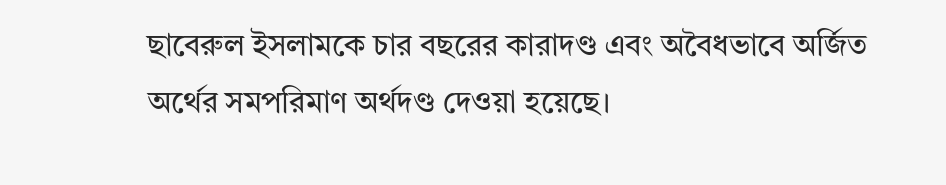ছাবেরুল ইসলামকে চার বছরের কারাদণ্ড এবং অবৈধভাবে অর্জিত অর্থের সমপরিমাণ অর্থদণ্ড দেওয়া হয়েছে।